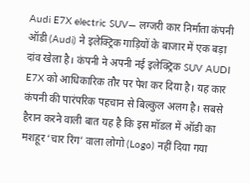Audi E7X electric SUV— लग्जरी कार निर्माता कंपनी ऑडी (Audi) ने इलेक्ट्रिक गाड़ियों के बाजार में एक बड़ा दांव खेला है। कंपनी ने अपनी नई इलेक्ट्रिक SUV AUDI E7X को आधिकारिक तौर पर पेश कर दिया है। यह कार कंपनी की पारंपरिक पहचान से बिल्कुल अलग है। सबसे हैरान करने वाली बात यह है कि इस मॉडल में ऑडी का मशहूर ‘चार रिंग’ वाला लोगो (Logo) नहीं दिया गया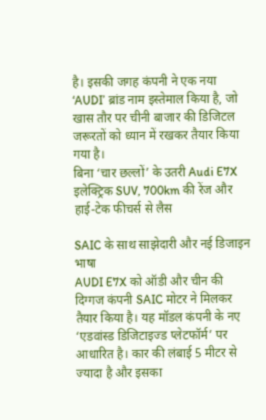है। इसकी जगह कंपनी ने एक नया ‘AUDI’ ब्रांड नाम इस्तेमाल किया है, जो खास तौर पर चीनी बाजार की डिजिटल जरूरतों को ध्यान में रखकर तैयार किया गया है।
बिना ‘चार छल्लों’ के उतरी Audi E7X इलेक्ट्रिक SUV, 700km की रेंज और हाई-टेक फीचर्स से लैस

SAIC के साथ साझेदारी और नई डिजाइन भाषा
AUDI E7X को ऑडी और चीन की दिग्गज कंपनी SAIC मोटर ने मिलकर तैयार किया है। यह मॉडल कंपनी के नए ‘एडवांस्ड डिजिटाइज्ड प्लेटफॉर्म’ पर आधारित है। कार की लंबाई 5 मीटर से ज्यादा है और इसका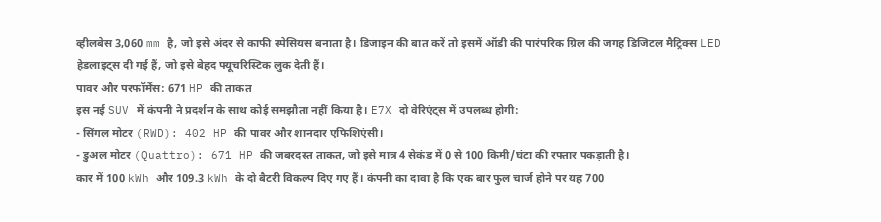व्हीलबेस 3,060 mm है, जो इसे अंदर से काफी स्पेसियस बनाता है। डिजाइन की बात करें तो इसमें ऑडी की पारंपरिक ग्रिल की जगह डिजिटल मैट्रिक्स LED हेडलाइट्स दी गई हैं, जो इसे बेहद फ्यूचरिस्टिक लुक देती हैं।
पावर और परफॉर्मेंस: 671 HP की ताकत
इस नई SUV में कंपनी ने प्रदर्शन के साथ कोई समझौता नहीं किया है। E7X दो वेरिएंट्स में उपलब्ध होगी:
- सिंगल मोटर (RWD): 402 HP की पावर और शानदार एफिशिएंसी।
- डुअल मोटर (Quattro): 671 HP की जबरदस्त ताकत, जो इसे मात्र 4 सेकंड में 0 से 100 किमी/घंटा की रफ्तार पकड़ाती है।
कार में 100 kWh और 109.3 kWh के दो बैटरी विकल्प दिए गए हैं। कंपनी का दावा है कि एक बार फुल चार्ज होने पर यह 700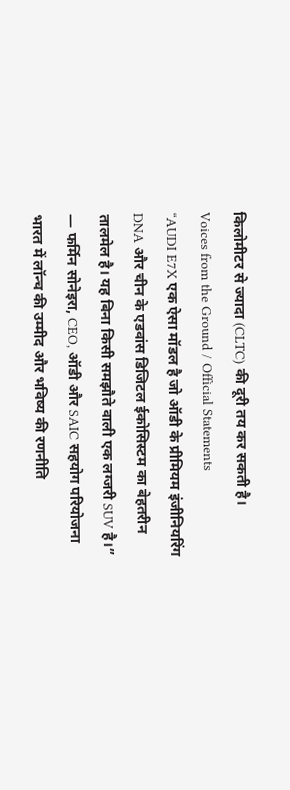किलोमीटर से ज्यादा (CLTC) की दूरी तय कर सकती है।
Voices from the Ground / Official Statements
“AUDI E7X एक ऐसा मॉडल है जो ऑडी के प्रीमियम इंजीनियरिंग DNA और चीन के एडवांस डिजिटल ईकोसिस्टम का बेहतरीन तालमेल है। यह बिना किसी समझौते वाली एक लग्जरी SUV है।”
— फर्मिन सोनेइरा, CEO, ऑडी और SAIC सहयोग परियोजना
भारत में लॉन्च की उम्मीद और भविष्य की रणनीति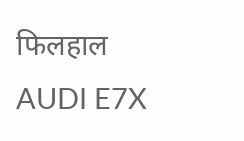फिलहाल AUDI E7X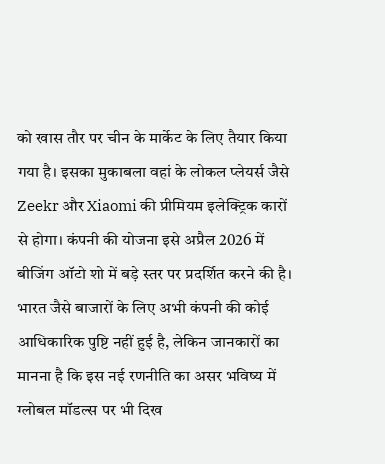को खास तौर पर चीन के मार्केट के लिए तैयार किया गया है। इसका मुकाबला वहां के लोकल प्लेयर्स जैसे Zeekr और Xiaomi की प्रीमियम इलेक्ट्रिक कारों से होगा। कंपनी की योजना इसे अप्रैल 2026 में बीजिंग ऑटो शो में बड़े स्तर पर प्रदर्शित करने की है। भारत जैसे बाजारों के लिए अभी कंपनी की कोई आधिकारिक पुष्टि नहीं हुई है, लेकिन जानकारों का मानना है कि इस नई रणनीति का असर भविष्य में ग्लोबल मॉडल्स पर भी दिख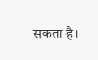सकता है।